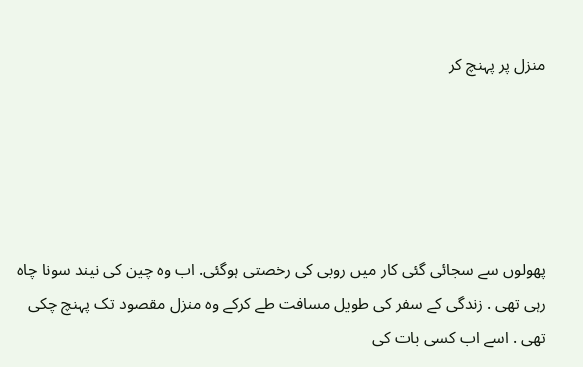منزل پر پہنچ کر





پھولوں سے سجائی گئی کار میں روبی کی رخصتی ہوگئی. اب وہ چین کی نیند سونا چاه رہی تھی . زندگی کے سفر کی طویل مسافت طے کرکے وہ منزل مقصود تک پہنچ چکی تھی . اسے اب کسی بات کی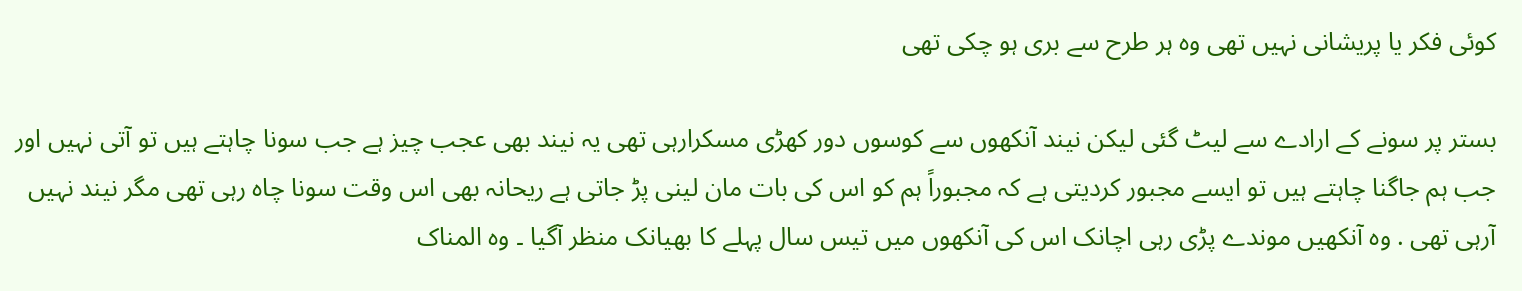کوئی فکر یا پریشانی نہیں تھی وه ہر طرح سے بری ہو چکی تھی

بستر پر سونے کے ارادے سے لیٹ گئی لیکن نیند آنکھوں سے کوسوں دور کھڑی مسکرارہی تھی یہ نیند بھی عجب چیز ہے جب سونا چاہتے ہیں تو آتی نہیں اور جب ہم جاگنا چاہتے ہیں تو ایسے مجبور کردیتی ہے کہ مجبوراً ہم کو اس کی بات مان لینی پڑ جاتی ہے ریحانہ بھی اس وقت سونا چاه رہی تھی مگر نیند نہیں آرہی تھی . وه آنکھیں موندے پڑی رہی اچانک اس کی آنکھوں میں تیس سال پہلے کا بھیانک منظر آگیا ۔ وہ المناک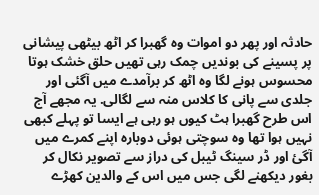حادثہ اور پھر دو اموات وه گھبرا کر اٹھ بیٹھی پیشانی پر پسینے کی بوندیں چمک رہی تھیں حلق خشک ہوتا محسوس ہونے لگا وه اٹھ کر برآمدے میں آگئی اور جلدی سے پانی کا کلاس منہ سے لگالی. یہ مجھے آج اس طرح گھبرا ہٹ کیوں ہو رہی ہے ایسا تو پہلے کبھی نہیں ہوا تھا وہ سوچتی ہوئی دوباره اپنے کمرے میں آگئ اور ڈر سینگ ٹیبل کی دراز سے تصویر نکال کر بغور دیکھنے لگی جس میں اس کے والدين کھڑے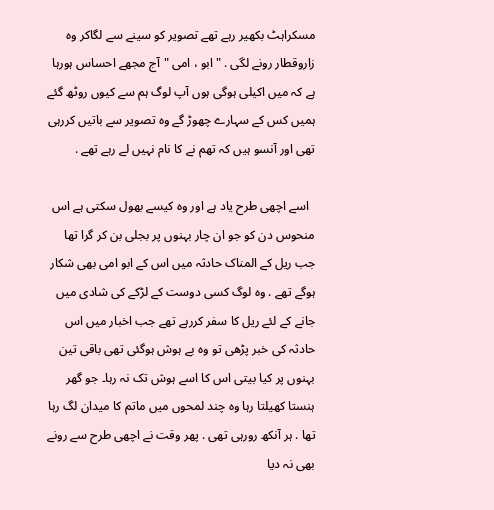مسکراہٹ بکھیر رہے تھے تصویر کو سینے سے لگاکر وہ زاروقطار رونے لگی . " ابو ، امی "آج مجھے احساس ہورہا ہے کہ میں اکیلی ہوگی ہوں آپ لوگ ہم سے کیوں روٹھ گئے ہمیں کس کے سہارے چھوڑ گے وہ تصویر سے باتیں کررہی تھی اور آنسو ہیں کہ تھم نے کا نام نہیں لے رہے تھے .

  اسے اچھی طرح یاد ہے اور وہ کیسے بھول سکتی ہے اس منحوس دن کو جو ان چار بہنوں پر بجلی بن کر گرا تھا جب ریل کے المناک حادثہ میں اس کے ابو امی بھی شکار ہوگے تھے . وہ لوگ کسی دوست کے لڑکے کی شادی میں جانے کے لئے ریل کا سفر کررہے تھے جب اخبار میں اس حادثہ کی خبر پڑھی تو وہ بے ہوش ہوگئی تھی باقی تین بہنوں پر کیا بیتی اس کا اسے ہوش تک نہ رہا۔ جو گھر ہنستا کھیلتا رہا وہ چند لمحوں میں ماتم کا میدان لگ رہا تھا . ہر آنکھ رورہی تھی . پھر وقت نے اچھی طرح سے رونے بھی نہ دیا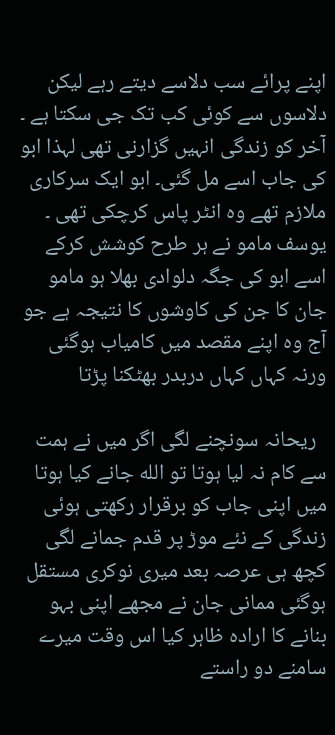اپنے پرائے سب دلاسے دیتے رہے لیکن دلاسوں سے کوئی کب تک جی سکتا ہے ۔ آخر کو زندگی انہیں گزارنی تھی لہذا ابو کی جاب اسے مل گئی۔ ابو ایک سرکاری ملازم تھے وہ انٹر پاس کرچکی تھی ۔ یوسف مامو نے ہر طرح کوشش کرکے اسے ابو کی جگہ دلوادی بھلا ہو مامو جان کا جن کی کاوشوں کا نتیجہ ہے جو آج وہ اپنے مقصد میں کامیاب ہوگئی ورنہ کہاں کہاں دربدر بھٹکنا پڑتا

  ریحانہ سونچنے لگی اگر میں نے ہمت سے کام نہ لیا ہوتا تو الله جانے کیا ہوتا میں اپنی جاب کو برقرار رکھتی ہوئی زندگی کے نئے موڑ پر قدم جمانے لگی کچھ ہی عرصہ بعد میری نوکری مستقل ہوگئی ممانی جان نے مجھے اپنی بہو بنانے کا اراده ظاہر کیا اس وقت میرے سامنے دو راستے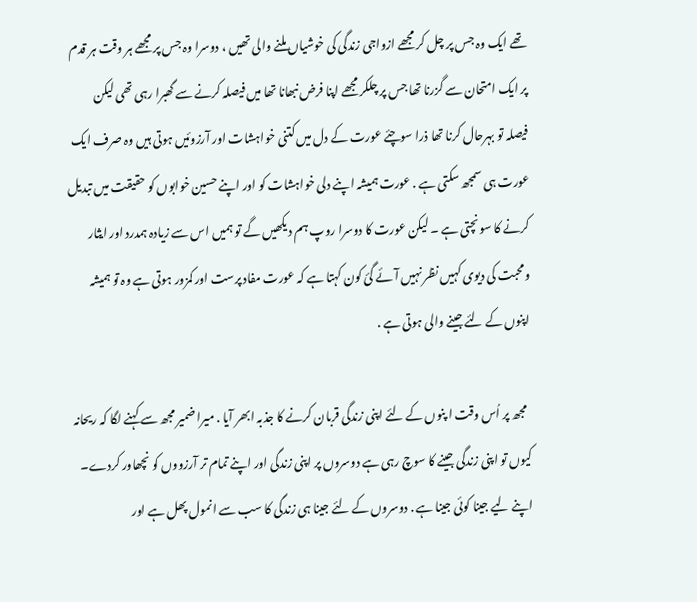تھے ایک وہ جس پر چل کر مجھے ازواجی زندگی کی خوشیاں ملنے والی تھیں ، دوسرا وہ جس پر مجھے ہر وقت ہر قدم پر ایک امتحان سے گزرنا تھا جس پر چلکر مجھے اپنا فرض نبھانا تھا میں فیصلہ کرنے سے گھبرا رہی تھی لیکن فیصلہ تو بہرحال کرنا تھا ذرا سوچئے عورت کے دل میں کتنی خواہشات اور آرزوئیں ہوتی ہیں وہ صرف ایک عورت ہی سمجھ سکتی ہے . عورت ہمیشہ اپنے دلی خواہشات کو اور اپنے حسین خوابوں کو حقیقت میں تبدیل کرنے کا سونچتی ہے ۔ لیکن عورت کا دوسرا روپ ہم دیکھیں گے تو ہمیں اس سے زیادہ ہمدرد اور ایثار ومحبت کی دیوی کہیں نظر نہیں آئے گئ کون کہتا ہے کہ عورت مفاد پرست اور کمزور ہوتی ہے وہ تو ہمیشہ اپنوں کے لئے جینے والی ہوتی ہے .

  مجھ پر اُس وقت ا پنوں کے لئے اپنی زندگی قربان کرنے کا جذبہ ابھر آیا . میرا ضمیر مجھ سے کہنے لگا کہ ریحانہ کیوں تو اپنی زندگی جینے کا سوچ رہی ہے دوسروں پر اپنی زندگی اور اپنے تمام تر آرزووں کو نچھاور کردے۔ اپنے لیے جینا کوئی جینا ہے . دوسروں کے لئے جینا ہی زندگی کا سب سے انمول پھل ہے اور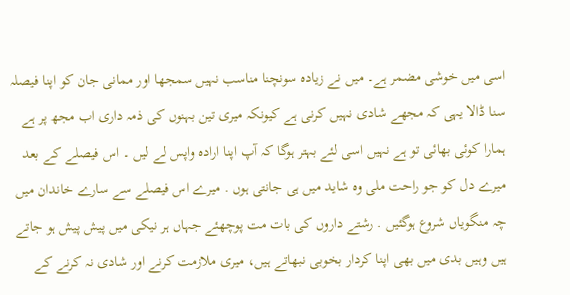اسی میں خوشی مضمر ہے۔ میں نے زیاده سونچنا مناسب نہیں سمجھا اور ممانی جان کو اپنا فیصلہ سنا ڈالا یہی کہ مجھے شادی نہیں کرنی ہے کیونکہ میری تین بہنوں کی ذمہ داری اب مجھ پر ہے ہمارا کوئی بھائی تو ہے نہیں اسی لئے بہتر ہوگا کہ آپ اپنا ارادہ واپس لے لیں ۔ اس فیصلے کے بعد میرے دل کو جو راحت ملی وہ شاید میں ہی جانتی ہوں . میرے اس فیصلے سے سارے خاندان میں چہ منگویاں شروع ہوگئیں . رشتے داروں کی بات مت پوچھئے جہاں ہر نیکی میں پیش پیش ہو جاتے ہیں وہیں بدی میں بھی اپنا کردار بخوبی نبھاتے ہیں، میری ملازمت کرنے اور شادی نہ کرنے کے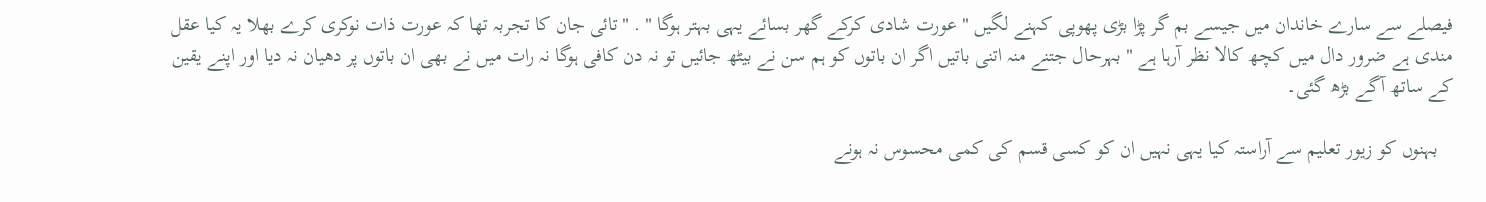فیصلے سے سارے خاندان میں جیسے بم گر پڑا بڑی پھوپی کہنے لگیں " عورت شادی کرکے گھر بسائے یہی بہتر ہوگا " . "تائی جان کا تجربہ تھا کہ عورت ذات نوکری کرے بھلا یہ کیا عقل مندی ہے ضرور دال میں کچھ کالا نظر آرہا ہے " بہرحال جتنے منہ اتنی باتیں اگر ان باتوں کو ہم سن نے بیٹھ جائیں تو نہ دن کافی ہوگا نہ رات میں نے بھی ان باتوں پر دهيان نہ دیا اور اپنے یقین کے ساتھ آگے بڑھ گئی۔

   بہنوں کو زیور تعلیم سے آراستہ کیا یہی نہیں ان کو کسی قسم کی کمی محسوس نہ ہونے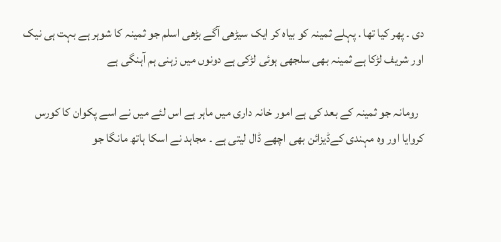دی ۔ پھر کیا تھا . پہلے ثمینہ کو بياه کر ایک سیڑھی آگے بڑھی اسلم جو ثمینہ کا شوہر ہے بہت ہی نیک اور شریف لڑکا ہے ثمینہ بھی سلجھی ہوئی لڑکی ہے دونوں میں زہنی ہم آہنگی ہے

  رومانہ جو ثمینہ کے بعد کی ہے امور خانہ داری میں ماہر ہے اس لئے میں نے اسے پکوان کا کورس کروایا اور وه مہندی کےڈیزائن بھی اچھے ڈال لیتی ہے ۔ مجاہد نے اسکا ہاتھ مانگا جو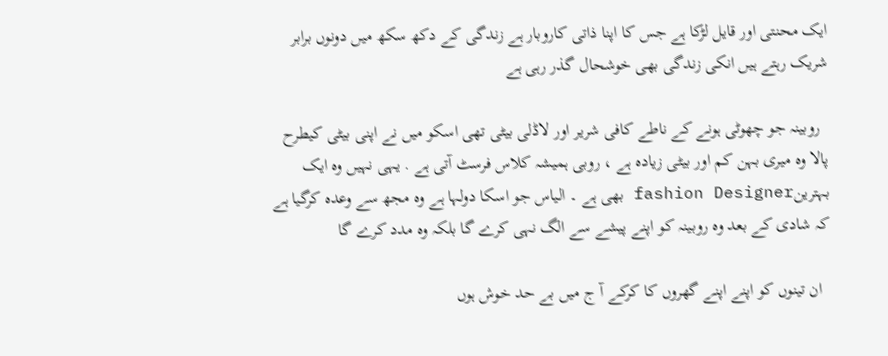ایک محنتی اور قایل لڑکا ہے جس کا اپنا ذاتی کاروبار ہے زندگی کے دکھ سکھ میں دونوں برابر شریک رہتے ہیں انکی زندگی بھی خوشحال گذر رہی ہے

  روبینہ جو چھوٹی ہونے کے ناطے کافی شریر اور لاڈلی بیٹی تھی اسکو میں نے اپنی بیٹی کیطرح پالا وه میری بہن کم اور بیٹی زیاده ہے ، روبی ہمیشہ کلاس فرسٹ آتی ہے . یہی نہیں وه ایک بہترینfashion Designer بھی ہے ۔ الیاس جو اسکا دولہا ہے وہ مجھ سے وعده کرگیا ہے کہ شادی کے بعد وہ روبینہ کو اپنے پیشے سے الگ نہی کرے گا بلکہ وہ مدد کرے گا

  ان تینوں کو اپنے اپنے گھروں کا کرکے آ ج میں بے حد خوش ہوں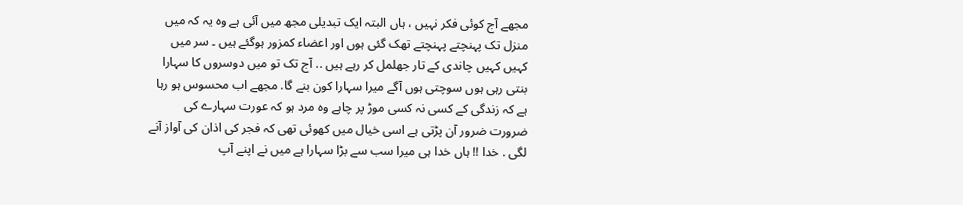مجھے آج کوئی فکر نہیں ، ہاں البتہ ایک تبدیلی مجھ میں آئی ہے وہ یہ کہ میں منزل تک پہنچتے پہنچتے تھک گئی ہوں اور اعضاء کمزور ہوگئے ہیں ۔ سر میں کہیں کہیں چاندی کے تار جهلمل کر رہے ہیں .. آج تک تو میں دوسروں کا سہارا بنتی رہی ہوں سوچتی ہوں آگے میرا سہارا کون بنے گا. مجھے اب محسوس ہو رہا ہے کہ زندگی کے کسی نہ کسی موڑ پر چاہے وہ مرد ہو کہ عورت سہارے کی ضرورت ضرور آن پڑتی ہے اسی خیال میں کھوئی تھی کہ فجر کی اذان کی آواز آنے لگی . خدا !! ہاں خدا ہی میرا سب سے بڑا سہارا ہے میں نے اپنے آپ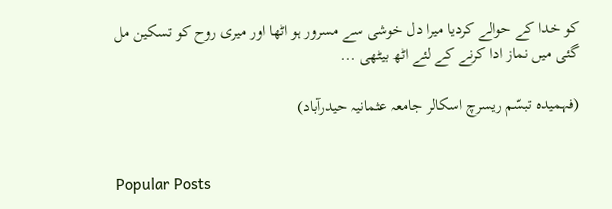کو خدا کے حوالے کردیا میرا دل خوشی سے مسرور ہو اٹھا اور میری روح کو تسکین مل گئی میں نماز ادا کرنے کے لئے اٹھ بیٹھی ...

(فہمیدہ تبسّم ریسرچ اسکالر جامعہ عثمانیہ حیدرآباد)


Popular Posts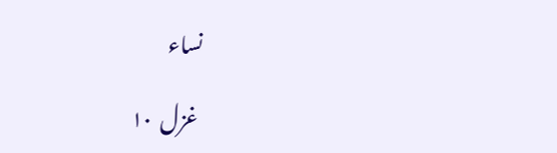نساء

 غزل  ١٠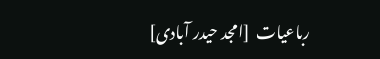رباعیات  [امجد حیدر آبادی]